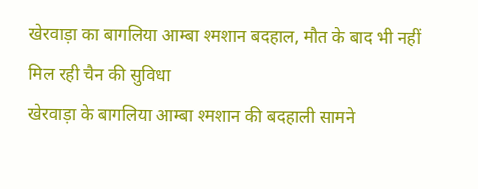खेरवाड़ा का बागलिया आम्बा श्मशान बदहाल, मौत के बाद भी नहीं मिल रही चैन की सुविधा
खेरवाड़ा के बागलिया आम्बा श्मशान की बदहाली सामने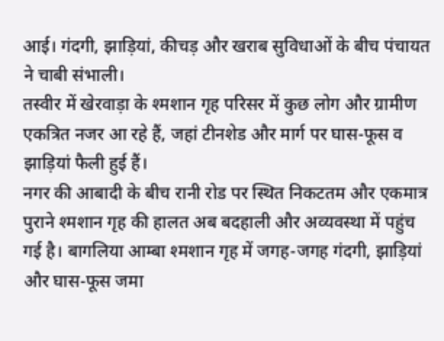आई। गंदगी, झाड़ियां, कीचड़ और खराब सुविधाओं के बीच पंचायत ने चाबी संभाली।
तस्वीर में खेरवाड़ा के श्मशान गृह परिसर में कुछ लोग और ग्रामीण एकत्रित नजर आ रहे हैं, जहां टीनशेड और मार्ग पर घास-फूस व झाड़ियां फैली हुई हैं।
नगर की आबादी के बीच रानी रोड पर स्थित निकटतम और एकमात्र पुराने श्मशान गृह की हालत अब बदहाली और अव्यवस्था में पहुंच गई है। बागलिया आम्बा श्मशान गृह में जगह-जगह गंदगी, झाड़ियां और घास-फूस जमा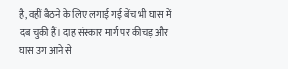है, वहीं बैठने के लिए लगाई गई बेंच भी घास में दब चुकी हैं। दाह संस्कार मार्ग पर कीचड़ और घास उग आने से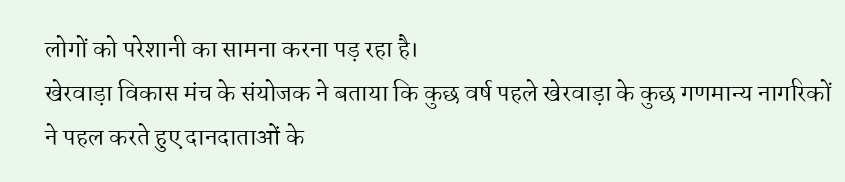लोगों को परेशानी का सामना करना पड़ रहा है।
खेरवाड़ा विकास मंच के संयोजक ने बताया कि कुछ वर्ष पहले खेरवाड़ा के कुछ गणमान्य नागरिकों ने पहल करते हुए दानदाताओं के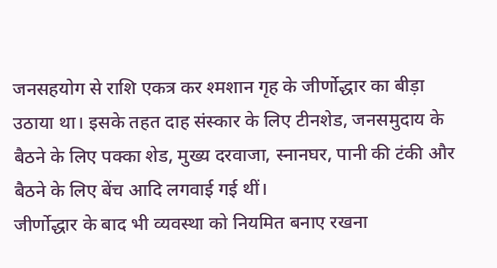जनसहयोग से राशि एकत्र कर श्मशान गृह के जीर्णोद्धार का बीड़ा उठाया था। इसके तहत दाह संस्कार के लिए टीनशेड, जनसमुदाय के बैठने के लिए पक्का शेड, मुख्य दरवाजा, स्नानघर, पानी की टंकी और बैठने के लिए बेंच आदि लगवाई गई थीं।
जीर्णोद्धार के बाद भी व्यवस्था को नियमित बनाए रखना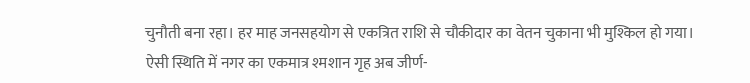चुनौती बना रहा। हर माह जनसहयोग से एकत्रित राशि से चौकीदार का वेतन चुकाना भी मुश्किल हो गया। ऐसी स्थिति में नगर का एकमात्र श्मशान गृह अब जीर्ण-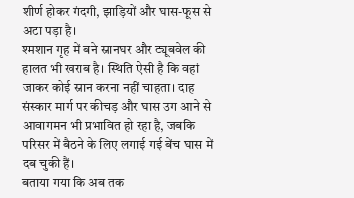शीर्ण होकर गंदगी, झाड़ियों और घास-फूस से अटा पड़ा है।
श्मशान गृह में बने स्नानघर और ट्यूबवेल की हालत भी खराब है। स्थिति ऐसी है कि वहां जाकर कोई स्नान करना नहीं चाहता। दाह संस्कार मार्ग पर कीचड़ और घास उग आने से आवागमन भी प्रभावित हो रहा है, जबकि परिसर में बैठने के लिए लगाई गई बेंच घास में दब चुकी हैं।
बताया गया कि अब तक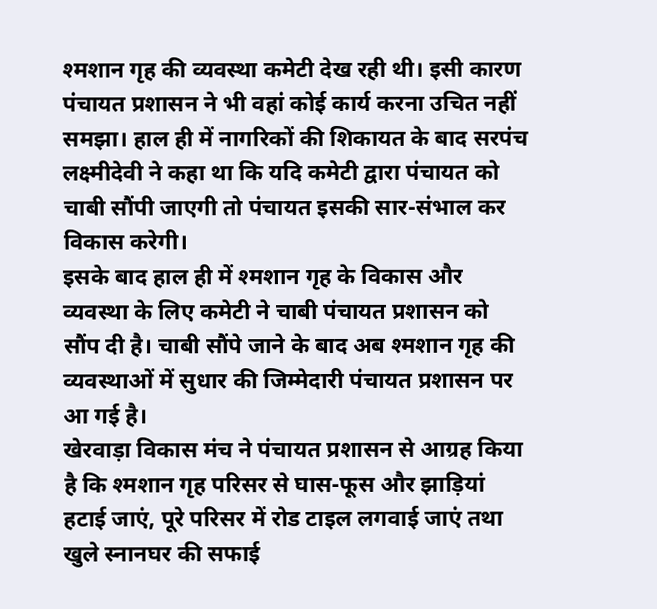श्मशान गृह की व्यवस्था कमेटी देख रही थी। इसी कारण पंचायत प्रशासन ने भी वहां कोई कार्य करना उचित नहीं समझा। हाल ही में नागरिकों की शिकायत के बाद सरपंच लक्ष्मीदेवी ने कहा था कि यदि कमेटी द्वारा पंचायत को चाबी सौंपी जाएगी तो पंचायत इसकी सार-संभाल कर विकास करेगी।
इसके बाद हाल ही में श्मशान गृह के विकास और व्यवस्था के लिए कमेटी ने चाबी पंचायत प्रशासन को सौंप दी है। चाबी सौंपे जाने के बाद अब श्मशान गृह की व्यवस्थाओं में सुधार की जिम्मेदारी पंचायत प्रशासन पर आ गई है।
खेरवाड़ा विकास मंच ने पंचायत प्रशासन से आग्रह किया है कि श्मशान गृह परिसर से घास-फूस और झाड़ियां हटाई जाएं, पूरे परिसर में रोड टाइल लगवाई जाएं तथा खुले स्नानघर की सफाई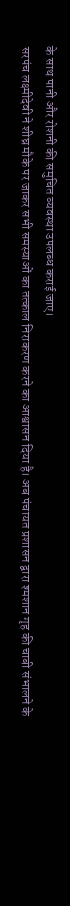के साथ पानी और रोशनी की समुचित व्यवस्था उपलब्ध कराई जाए।
सरपंच लक्ष्मीदेवी ने शीघ्र मौके पर जाकर सभी समस्याओं का तत्काल निराकरण करने का आश्वासन दिया है। अब पंचायत प्रशासन द्वारा श्मशान गृह की चाबी संभालने के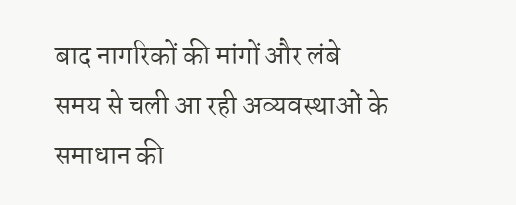बाद नागरिकों की मांगों और लंबे समय से चली आ रही अव्यवस्थाओं के समाधान की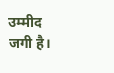उम्मीद जगी है।